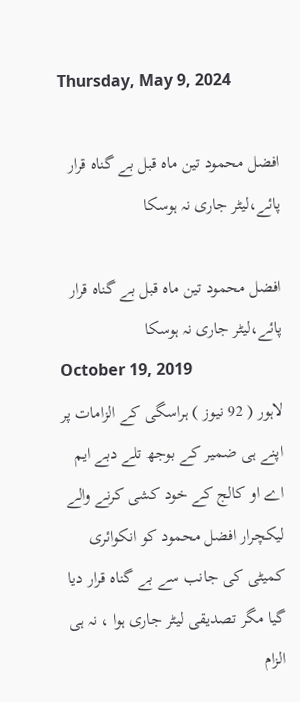Thursday, May 9, 2024

افضل محمود تین ماہ قبل بے گناہ قرار پائے،لیٹر جاری نہ ہوسکا

افضل محمود تین ماہ قبل بے گناہ قرار پائے،لیٹر جاری نہ ہوسکا
October 19, 2019
لاہور ( 92 نیوز ) ہراسگی کے الزامات پر اپنے ہی ضمیر کے بوجھ تلے دبے ایم اے او کالج کے خود کشی کرنے والے لیکچرار افضل محمود کو انکوائری کمیٹی کی جانب سے بے گناہ قرار دیا گیا مگر تصدیقی لیٹر جاری ہوا ، نہ ہی  الزام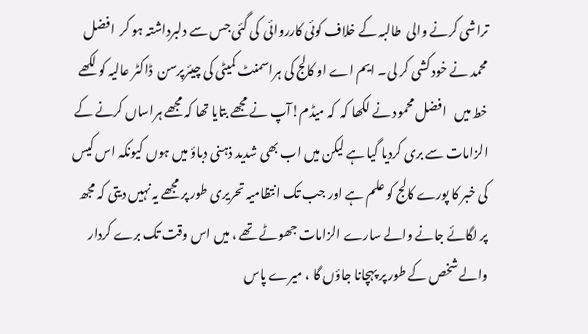تراشی کرنے والی  طالبہ کے خلاف کوئی کارروائی  کی گئی جس سے دلبرداشتہ ہو کر  افضل محمد نے خود کشی کر لی۔ ایم اے او کالج کی ہراسمنٹ کمیٹی کی چیئرپرسن  ڈاکٹر عالیہ کو لکھے خط میں   افضل محمود نے لکھا کہ  کہ میڈم!آپ نے مجھے بتایا تھا کہ مجھے ہراساں کرنے کے الزامات سے بری کردیا گیا ہے لیکن میں اب بھی شدید ذہنی دباؤ میں ہوں کیونکہ اس کیس کی خبر کا پورے کالج کو علم ہے اور جب تک انتظامیہ تحریری طور پر مجھے یہ نہیں دیتی کہ مجھ پر لگائے جانے والے سارے الزامات جھوٹے تھے ، میں اس وقت تک برے کردار والے شخص کے طور پر پہچانا جاؤں گا ، میرے پاس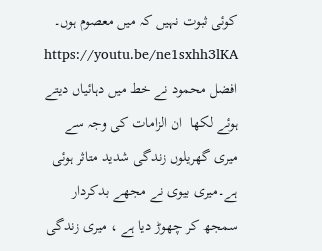کوئی ثبوت نہیں کہ میں معصوم ہوں۔ https://youtu.be/ne1sxhh3lKA افضل محمود نے خط میں دہائیاں دیتے ہوئے لکھا  ان الزامات کی وجہ سے میری گھریلوں زندگی شدید متاثر ہوئی ہے۔میری بیوی نے مجھے بدکردار سمجھ کر چھوڑ دیا ہے ، میری زندگی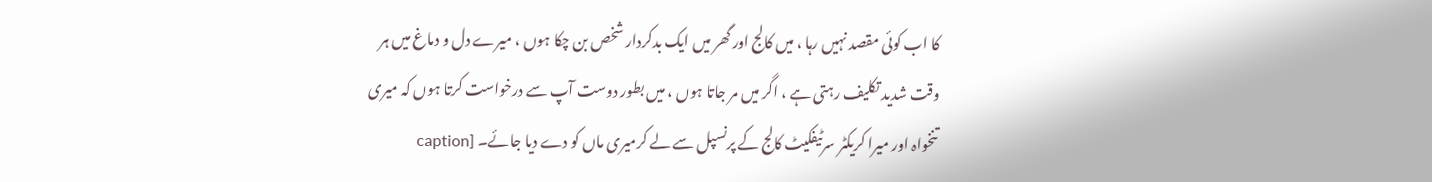کا اب کوئی مقصد نہیں رہا ، میں کالج اور گھر میں ایک بدکردار شخص بن چکا ہوں ، میرے دل و دماغ میں ہر وقت شدید تکلیف رہتی ہے ، اگر میں مر جاتا ہوں ، میں بطور دوست آپ سے درخواست کرتا ہوں کہ میری تنخواہ اور میرا کریکٹر سرٹیفکیٹ کالج کے پرنسپل سے لے کرمیری ماں کو دے دیا جائے۔ [caption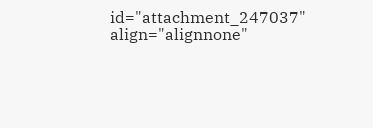id="attachment_247037" align="alignnone"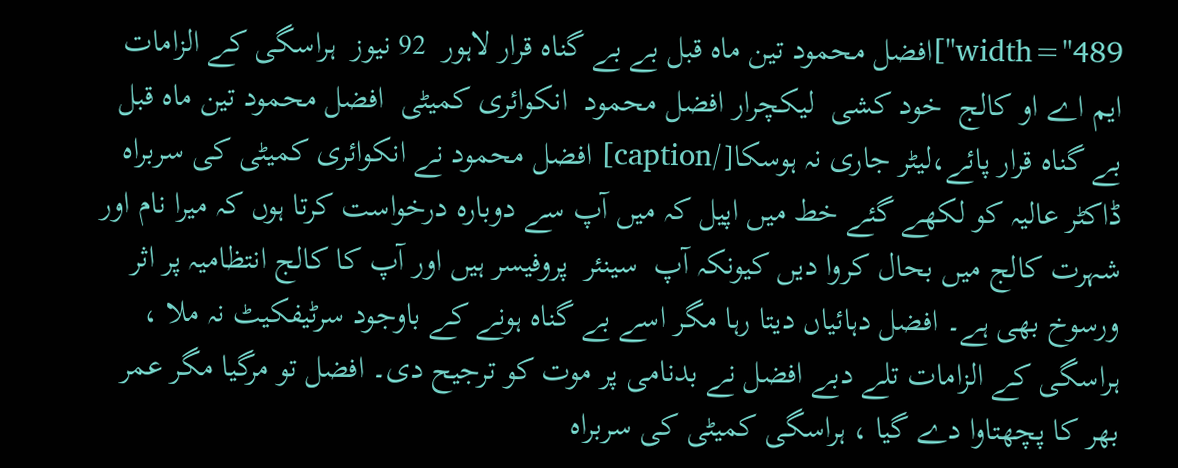width="489"]افضل محمود تین ماہ قبل بے بے گناہ قرار لاہور  92 نیوز  ہراسگی کے الزامات  ایم اے او کالج  خود کشی  لیکچرار افضل محمود  انکوائری کمیٹی  افضل محمود تین ماہ قبل بے گناہ قرار پائے،لیٹر جاری نہ ہوسکا[/caption] افضل محمود نے انکوائری کمیٹی کی سربراہ ڈاکٹر عالیہ کو لکھے گئے خط میں اپیل کہ میں آپ سے دوبارہ درخواست کرتا ہوں کہ میرا نام اور شہرت کالج میں بحال کروا دیں کیونکہ آپ  سینئر  پروفیسر ہیں اور آپ کا کالج انتظامیہ پر اثر ورسوخ بھی ہے۔ افضل دہائیاں دیتا رہا مگر اسے بے گناہ ہونے کے باوجود سرٹیفکیٹ نہ ملا ، ہراسگی کے الزامات تلے دبے افضل نے بدنامی پر موت کو ترجیح دی۔ افضل تو مرگیا مگر عمر بھر کا پچھتاوا دے گیا ، ہراسگی کمیٹی کی سربراہ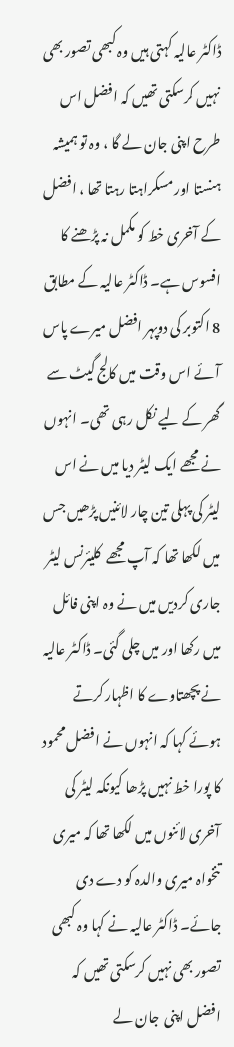ڈاکٹر عالیہ کہتی ہیں وہ کبھی تصور بھی نہیں کرسکتی تھیں کہ افضل اس طرح اپنی جان لے گا ، وہ تو ہمیشہ ہنستا اور مسکراہتا رہتا تھا ، افضل کے آخری خط کو مکمل نہ پڑھنے کا افسوس ہے۔ ڈاکٹر عالیہ کے مطابق 8 اکتوبر کی دوپہر افضل میرے پاس آئے اس وقت میں کالج گیٹ سے گھر کے لیے نکل رہی تھی۔ انہوں نے مجھے ایک لیٹر دیا میں نے اس لیٹر کی پہلی تین چار لائنیں پڑھیں جس میں لکھا تھا کہ آپ مجھے  کلیئرنس لیٹر جاری کردیں میں نے وہ اپنی فائل میں رکھا اور میں چلی گئی۔ ڈاکٹر عالیہ نے پچھتاوے کا اظہار کرتے ہوئے کہا کہ انہوں نے افضل محمود کا پورا خط نہیں پڑھا کیونکہ لیٹر کی آخری لائنوں میں لکھا تھا کہ میری تنخواہ میری والدہ کو دے دی جائے۔ ڈاکٹر عالیہ نے کہا وہ کبھی تصور بھی نہیں کرسکتی تھیں کہ افضل اپنی  جان لے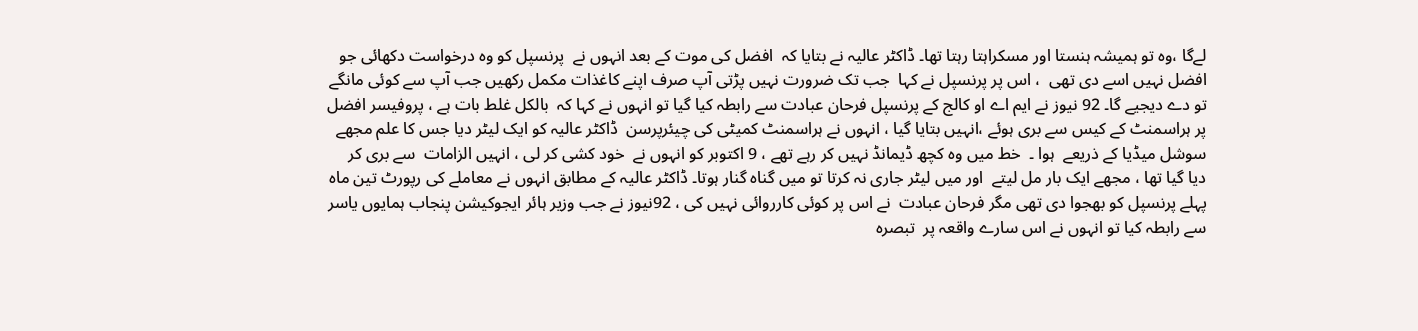لےگا ،وہ تو ہمیشہ ہنستا اور مسکراہتا رہتا تھا۔ ڈاکٹر عالیہ نے بتایا کہ  افضل کی موت کے بعد انہوں نے  پرنسپل کو وہ درخواست دکھائی جو افضل نہیں اسے دی تھی  ، اس پر پرنسپل نے کہا  جب تک ضرورت نہیں پڑتی آپ صرف اپنے کاغذات مکمل رکھیں جب آپ سے کوئی مانگے تو دے دیجیے گا۔ 92 نیوز نے ایم اے او کالج کے پرنسپل فرحان عبادت سے رابطہ کیا گیا تو انہوں نے کہا کہ  بالکل غلط بات ہے ، پروفیسر افضل پر ہراسمنٹ کے کیس سے بری ہوئے ،انہیں بتایا گیا ، انہوں نے ہراسمنٹ کمیٹی کی چیئرپرسن  ڈاکٹر عالیہ کو ایک لیٹر دیا جس کا علم مجھے  سوشل میڈیا کے ذریعے  ہوا ۔  خط میں وہ کچھ ڈیمانڈ نہیں کر رہے تھے ، 9 اکتوبر کو انہوں نے  خود کشی کر لی ، انہیں الزامات  سے بری کر دیا گیا تھا ، مجھے ایک بار مل لیتے  اور میں لیٹر جاری نہ کرتا تو میں گناہ گنار ہوتا۔ ڈاکٹر عالیہ کے مطابق انہوں نے معاملے کی رپورٹ تین ماہ پہلے پرنسپل کو بھجوا دی تھی مگر فرحان عبادت  نے اس پر کوئی کارروائی نہیں کی ، 92نیوز نے جب وزیر ہائر ایجوکیشن پنجاب ہمایوں یاسر سے رابطہ کیا تو انہوں نے اس سارے واقعہ پر  تبصرہ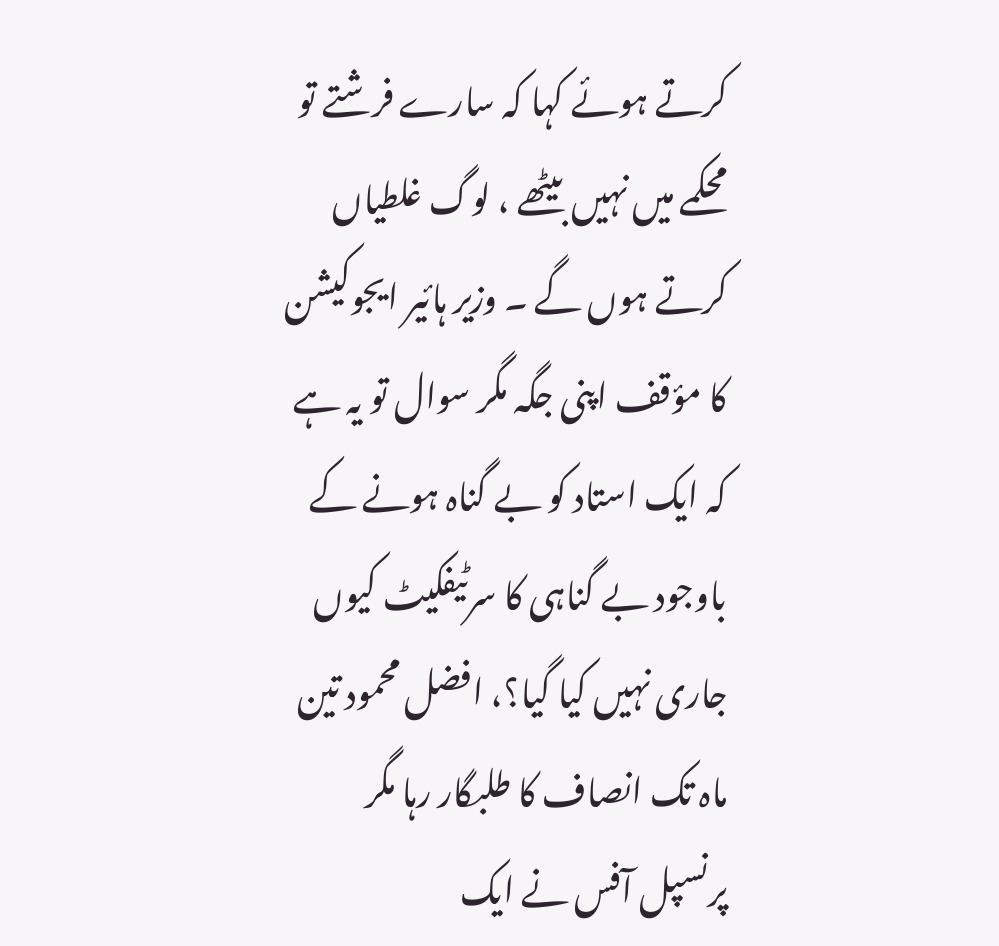کرتے ہوئے کہا کہ سارے فرشتے تو محکمے میں نہیں بیٹھے ، لوگ غلطیاں کرتے ہوں گے ۔ وزیر ہائیر ایجوکیشن کا مؤقف اپنی جگہ مگر سوال تو یہ ہے کہ ایک استاد کو بے گناہ ہونے کے باوجود بے گناہی کا سرٹیفکیٹ کیوں جاری نہیں کیا گیا؟، افضل محمود تین ماہ تک انصاف کا طلبگار رہا مگر پرنسپل آفس نے ایک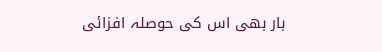بار بھی اس کی حوصلہ افزائی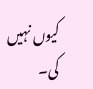کیوں نہیں کی۔